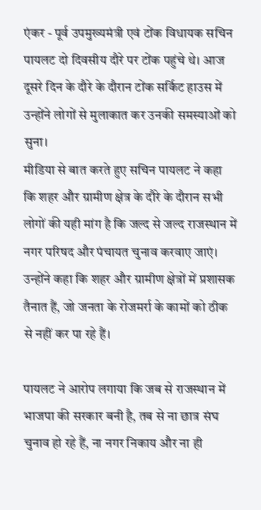एंकर - पूर्व उपमुख्यमंत्री एवं टोंक विधायक सचिन पायलट दो दिवसीय दौरे पर टोंक पहुंचे थे। आज दूसरे दिन के दौरे के दौरान टोंक सर्किट हाउस में उन्होंने लोगों से मुलाकात कर उनकी समस्याओं को सुना।
मीडिया से बात करते हुए सचिन पायलट ने कहा कि शहर और ग्रामीण क्षेत्र के दौरे के दौरान सभी लोगों की यही मांग है कि जल्द से जल्द राजस्थान में नगर परिषद और पंचायत चुनाव करवाए जाएं। उन्होंने कहा कि शहर और ग्रामीण क्षेत्रों में प्रशासक तैनात हैं, जो जनता के रोजमर्रा के कामों को ठीक से नहीं कर पा रहे हैं।

पायलट ने आरोप लगाया कि जब से राजस्थान में भाजपा की सरकार बनी है, तब से ना छात्र संघ चुनाव हो रहे हैं, ना नगर निकाय और ना ही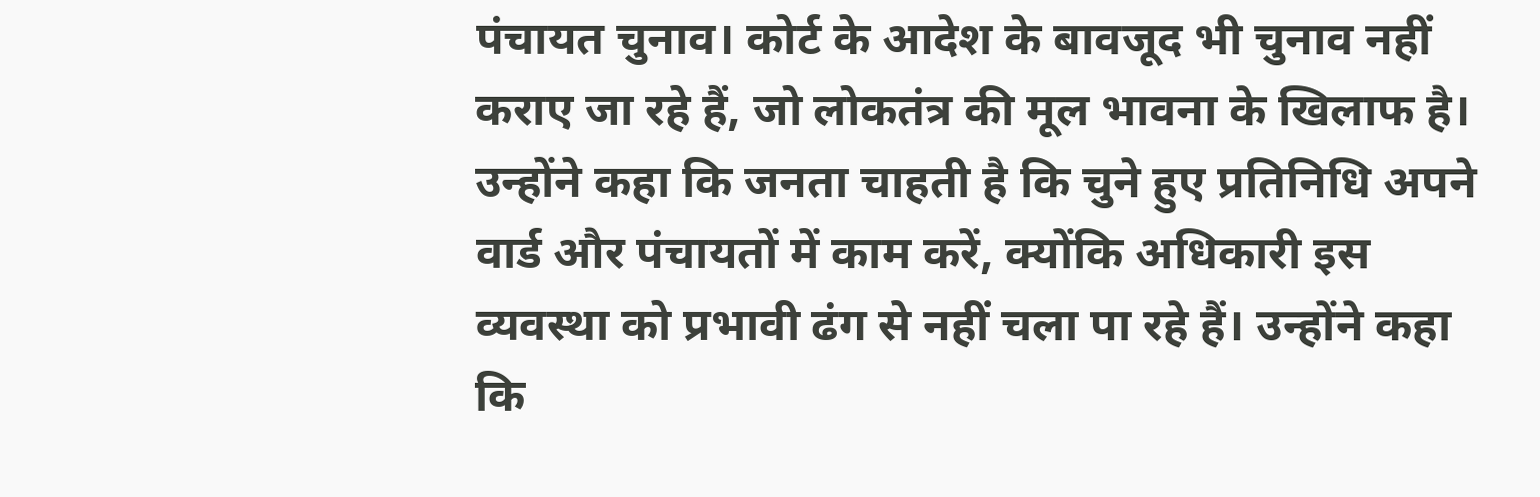पंचायत चुनाव। कोर्ट के आदेश के बावजूद भी चुनाव नहीं कराए जा रहे हैं, जो लोकतंत्र की मूल भावना के खिलाफ है।
उन्होंने कहा कि जनता चाहती है कि चुने हुए प्रतिनिधि अपने वार्ड और पंचायतों में काम करें, क्योंकि अधिकारी इस व्यवस्था को प्रभावी ढंग से नहीं चला पा रहे हैं। उन्होंने कहा कि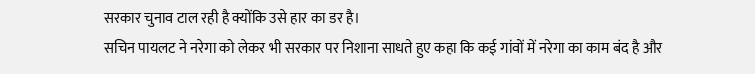सरकार चुनाव टाल रही है क्योंकि उसे हार का डर है।
सचिन पायलट ने नरेगा को लेकर भी सरकार पर निशाना साधते हुए कहा कि कई गांवों में नरेगा का काम बंद है और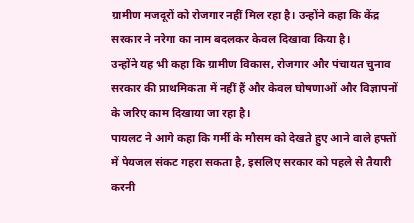ग्रामीण मजदूरों को रोजगार नहीं मिल रहा है। उन्होंने कहा कि केंद्र सरकार ने नरेगा का नाम बदलकर केवल दिखावा किया है।
उन्होंने यह भी कहा कि ग्रामीण विकास, रोजगार और पंचायत चुनाव सरकार की प्राथमिकता में नहीं हैं और केवल घोषणाओं और विज्ञापनों के जरिए काम दिखाया जा रहा है।
पायलट ने आगे कहा कि गर्मी के मौसम को देखते हुए आने वाले हफ्तों में पेयजल संकट गहरा सकता है, इसलिए सरकार को पहले से तैयारी करनी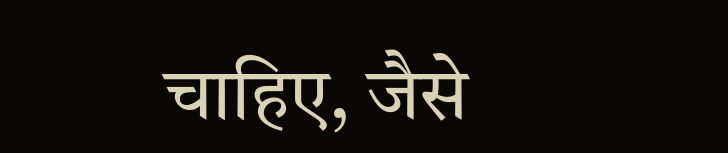चाहिए, जैसे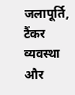जलापूर्ति, टैंकर व्यवस्था और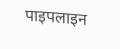पाइपलाइन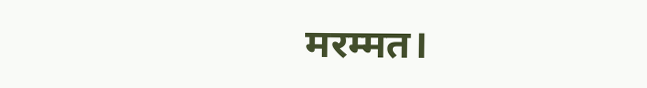मरम्मत।